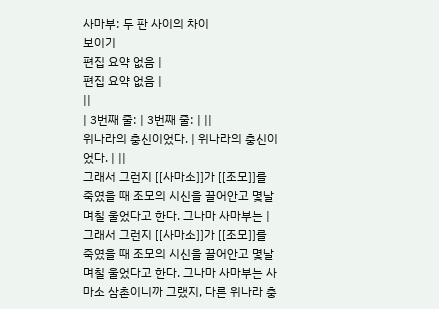사마부: 두 판 사이의 차이
보이기
편집 요약 없음 |
편집 요약 없음 |
||
| 3번째 줄: | 3번째 줄: | ||
위나라의 충신이었다. | 위나라의 충신이었다. | ||
그래서 그런지 [[사마소]]가 [[조모]]를 죽였을 때 조모의 시신을 끌어안고 몇날 며칠 울었다고 한다. 그나마 사마부는 | 그래서 그런지 [[사마소]]가 [[조모]]를 죽였을 때 조모의 시신을 끌어안고 몇날 며칠 울었다고 한다. 그나마 사마부는 사마소 삼촌이니까 그랬지, 다른 위나라 충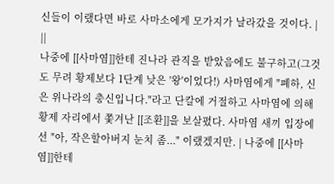신들이 이랬다면 바로 사마소에게 모가지가 날라갔을 것이다. | ||
나중에 [[사마염]]한테 진나라 관직을 받았음에도 불구하고(그것도 무려 황제보다 1단계 낮은 '왕'이었다!) 사마염에게 "폐하, 신은 위나라의 충신입니다."라고 단칼에 거절하고 사마염에 의해 황제 자리에서 쫓겨난 [[조환]]을 보살폈다. 사마염 새끼 입장에선 "아, 작은할아버지 눈치 좀..." 이랬겠지만. | 나중에 [[사마염]]한테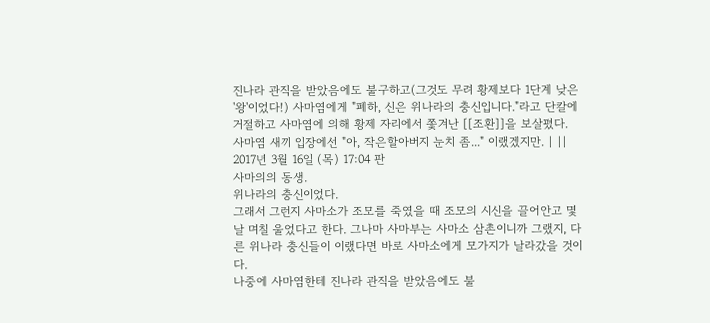진나라 관직을 받았음에도 불구하고(그것도 무려 황제보다 1단계 낮은 '왕'이었다!) 사마염에게 "폐하, 신은 위나라의 충신입니다."라고 단칼에 거절하고 사마염에 의해 황제 자리에서 쫓겨난 [[조환]]을 보살폈다. 사마염 새끼 입장에선 "아, 작은할아버지 눈치 좀..." 이랬겠지만. | ||
2017년 3월 16일 (목) 17:04 판
사마의의 동생.
위나라의 충신이었다.
그래서 그런지 사마소가 조모를 죽였을 때 조모의 시신을 끌어안고 몇날 며칠 울었다고 한다. 그나마 사마부는 사마소 삼촌이니까 그랬지, 다른 위나라 충신들이 이랬다면 바로 사마소에게 모가지가 날라갔을 것이다.
나중에 사마염한테 진나라 관직을 받았음에도 불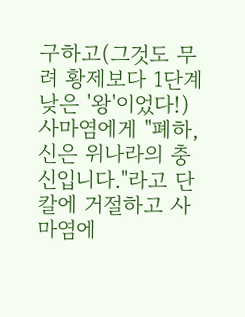구하고(그것도 무려 황제보다 1단계 낮은 '왕'이었다!) 사마염에게 "폐하, 신은 위나라의 충신입니다."라고 단칼에 거절하고 사마염에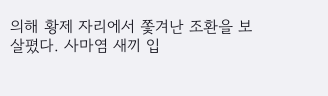의해 황제 자리에서 쫓겨난 조환을 보살폈다. 사마염 새끼 입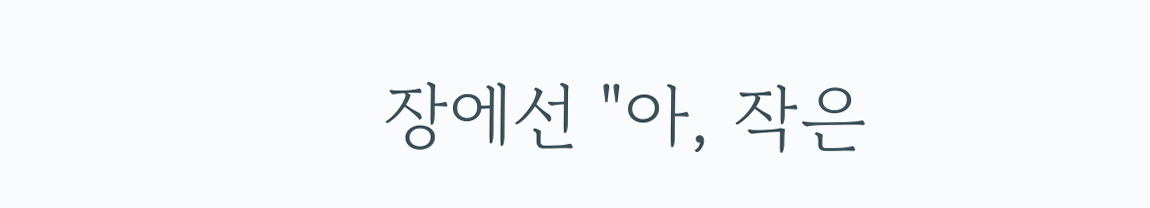장에선 "아, 작은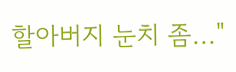할아버지 눈치 좀..."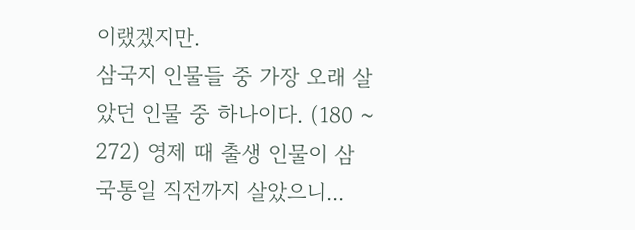이랬겠지만.
삼국지 인물들 중 가장 오래 살았던 인물 중 하나이다. (180 ~ 272) 영제 때 출생 인물이 삼국통일 직전까지 살았으니...